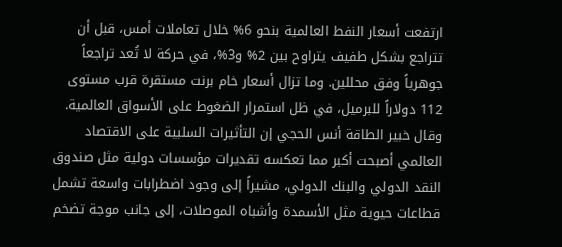ارتفعت أسعار النفط العالمية بنحو 6% خلال تعاملات أمس، قبل أن تتراجع بشكل طفيف يتراوح بين 2% و3%، في حركة لا تُعد تراجعاً جوهرياً وفق محللين. وما تزال أسعار خام برنت مستقرة قرب مستوى 112 دولاراً للبرميل، في ظل استمرار الضغوط على الأسواق العالمية.
وقال خبير الطاقة أنس الحجي إن التأثيرات السلبية على الاقتصاد العالمي أصبحت أكبر مما تعكسه تقديرات مؤسسات دولية مثل صندوق النقد الدولي والبنك الدولي، مشيراً إلى وجود اضطرابات واسعة تشمل قطاعات حيوية مثل الأسمدة وأشباه الموصلات، إلى جانب موجة تضخم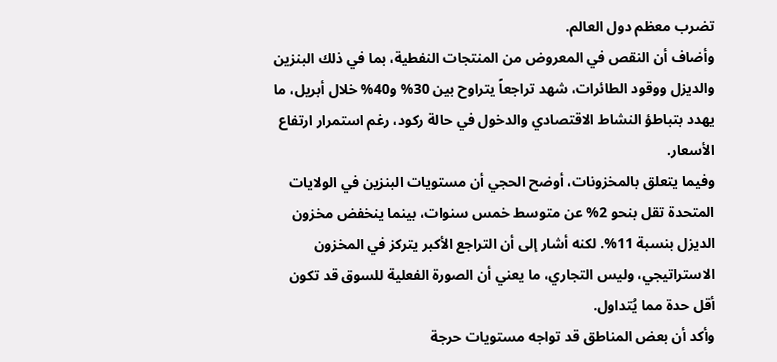تضرب معظم دول العالم.
وأضاف أن النقص في المعروض من المنتجات النفطية، بما في ذلك البنزين والديزل ووقود الطائرات، شهد تراجعاً يتراوح بين 30% و40% خلال أبريل، ما يهدد بتباطؤ النشاط الاقتصادي والدخول في حالة ركود، رغم استمرار ارتفاع الأسعار.
وفيما يتعلق بالمخزونات، أوضح الحجي أن مستويات البنزين في الولايات المتحدة تقل بنحو 2% عن متوسط خمس سنوات، بينما ينخفض مخزون الديزل بنسبة 11%. لكنه أشار إلى أن التراجع الأكبر يتركز في المخزون الاستراتيجي، وليس التجاري، ما يعني أن الصورة الفعلية للسوق قد تكون أقل حدة مما يُتداول.
وأكد أن بعض المناطق قد تواجه مستويات حرجة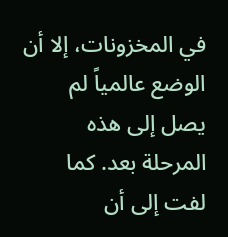في المخزونات، إلا أن الوضع عالمياً لم يصل إلى هذه المرحلة بعد. كما لفت إلى أن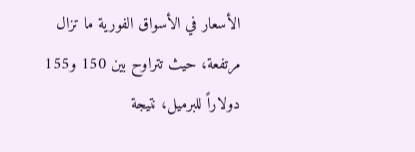الأسعار في الأسواق الفورية ما تزال مرتفعة، حيث تتراوح بين 150 و155 دولاراً للبرميل، نتيجة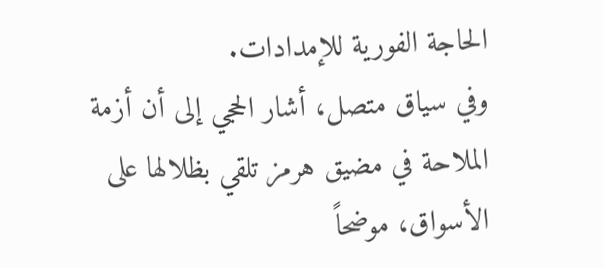الحاجة الفورية للإمدادات.
وفي سياق متصل، أشار الحجي إلى أن أزمة الملاحة في مضيق هرمز تلقي بظلالها على الأسواق، موضحاً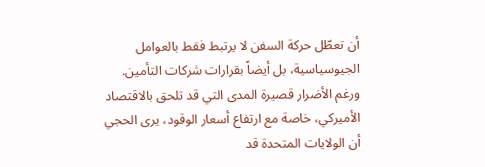أن تعطّل حركة السفن لا يرتبط فقط بالعوامل الجيوسياسية، بل أيضاً بقرارات شركات التأمين.
ورغم الأضرار قصيرة المدى التي قد تلحق بالاقتصاد الأميركي، خاصة مع ارتفاع أسعار الوقود، يرى الحجي أن الولايات المتحدة قد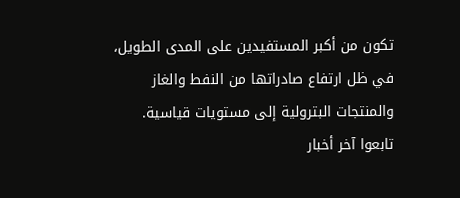تكون من أكبر المستفيدين على المدى الطويل، في ظل ارتفاع صادراتها من النفط والغاز والمنتجات البترولية إلى مستويات قياسية.
تابعوا آخر أخبار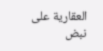العقارية على نبض